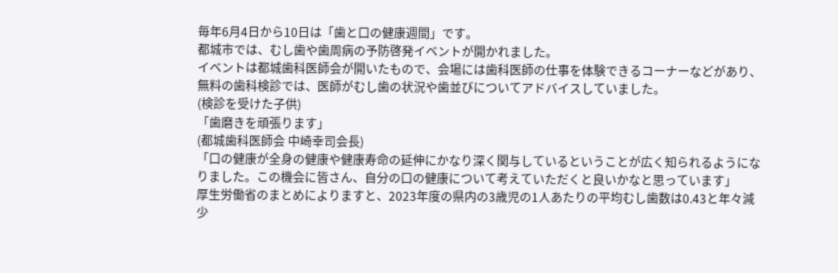毎年6月4日から10日は「歯と口の健康週間」です。
都城市では、むし歯や歯周病の予防啓発イベントが開かれました。
イベントは都城歯科医師会が開いたもので、会場には歯科医師の仕事を体験できるコーナーなどがあり、無料の歯科検診では、医師がむし歯の状況や歯並びについてアドバイスしていました。
(検診を受けた子供)
「歯磨きを頑張ります」
(都城歯科医師会 中崎幸司会長)
「口の健康が全身の健康や健康寿命の延伸にかなり深く関与しているということが広く知られるようになりました。この機会に皆さん、自分の口の健康について考えていただくと良いかなと思っています」
厚生労働省のまとめによりますと、2023年度の県内の3歳児の1人あたりの平均むし歯数は0.43と年々減少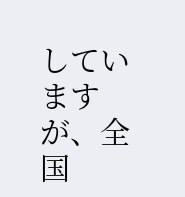していますが、全国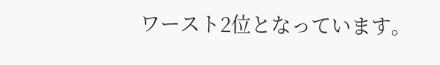ワースト2位となっています。